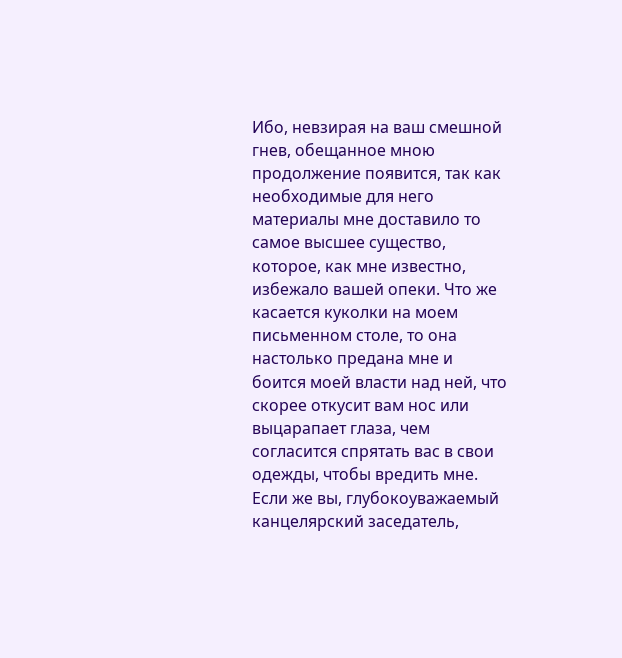Ибо, невзирая на ваш смешной гнев, обещанное мною продолжение появится, так как необходимые для него материалы мне доставило то самое высшее существо, которое, как мне известно, избежало вашей опеки. Что же касается куколки на моем письменном столе, то она настолько предана мне и боится моей власти над ней, что скорее откусит вам нос или выцарапает глаза, чем согласится спрятать вас в свои одежды, чтобы вредить мне. Если же вы, глубокоуважаемый канцелярский заседатель,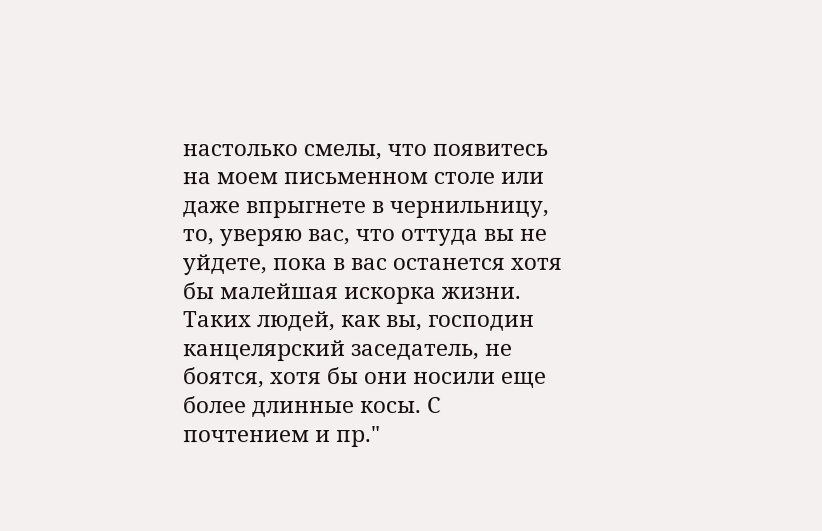настолько смелы, что появитесь на моем письменном столе или даже впрыгнете в чернильницу, то, уверяю вас, что оттуда вы не уйдете, пока в вас останется хотя бы малейшая искорка жизни. Таких людей, как вы, господин канцелярский заседатель, не боятся, хотя бы они носили еще более длинные косы. С почтением и пр."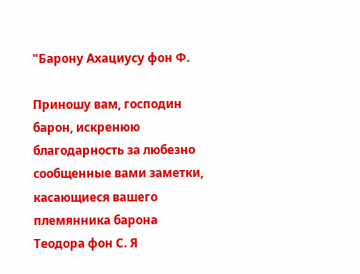"Барону Ахациусу фон Ф.

Приношу вам, господин барон, искренюю благодарность за любезно сообщенные вами заметки, касающиеся вашего племянника барона Теодора фон С. Я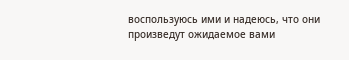воспользуюсь ими и надеюсь, что они произведут ожидаемое вами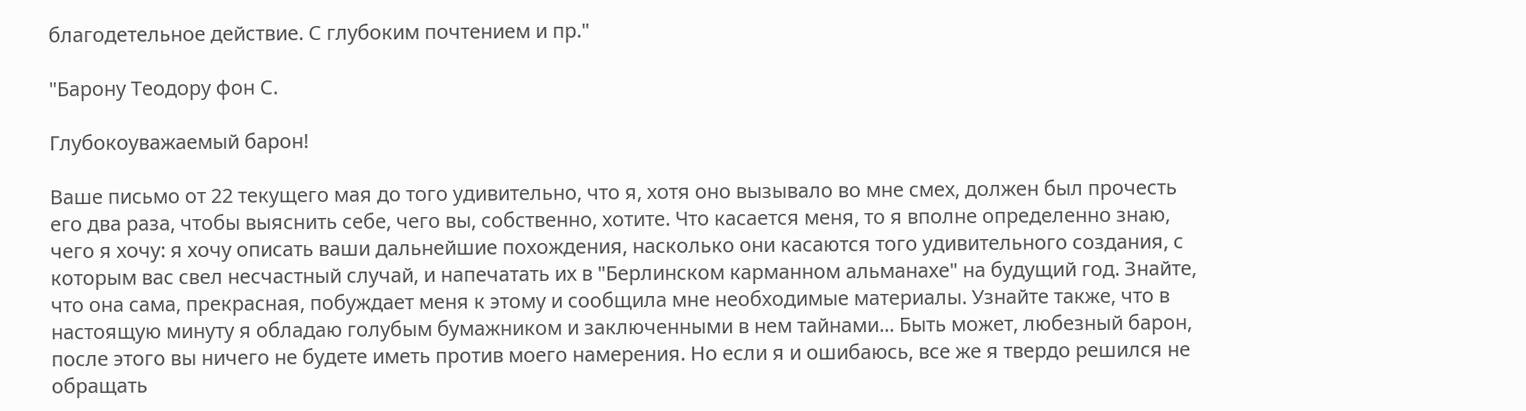благодетельное действие. С глубоким почтением и пр."

"Барону Теодору фон С.

Глубокоуважаемый барон!

Ваше письмо от 22 текущего мая до того удивительно, что я, хотя оно вызывало во мне смех, должен был прочесть его два раза, чтобы выяснить себе, чего вы, собственно, хотите. Что касается меня, то я вполне определенно знаю, чего я хочу: я хочу описать ваши дальнейшие похождения, насколько они касаются того удивительного создания, с которым вас свел несчастный случай, и напечатать их в "Берлинском карманном альманахе" на будущий год. Знайте, что она сама, прекрасная, побуждает меня к этому и сообщила мне необходимые материалы. Узнайте также, что в настоящую минуту я обладаю голубым бумажником и заключенными в нем тайнами... Быть может, любезный барон, после этого вы ничего не будете иметь против моего намерения. Но если я и ошибаюсь, все же я твердо решился не обращать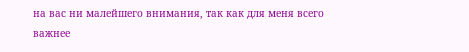на вас ни малейшего внимания, так как для меня всего важнее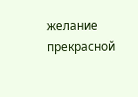желание прекрасной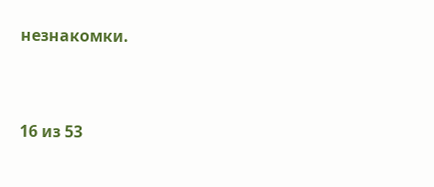незнакомки.



16 из 53